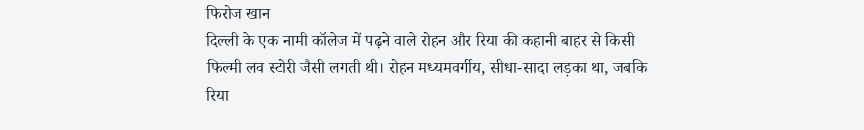फिरोज खान
दिल्ली के एक नामी कॉलेज में पढ़ने वाले रोहन और रिया की कहानी बाहर से किसी फिल्मी लव स्टोरी जैसी लगती थी। रोहन मध्यमवर्गीय, सीधा-सादा लड़का था, जबकि रिया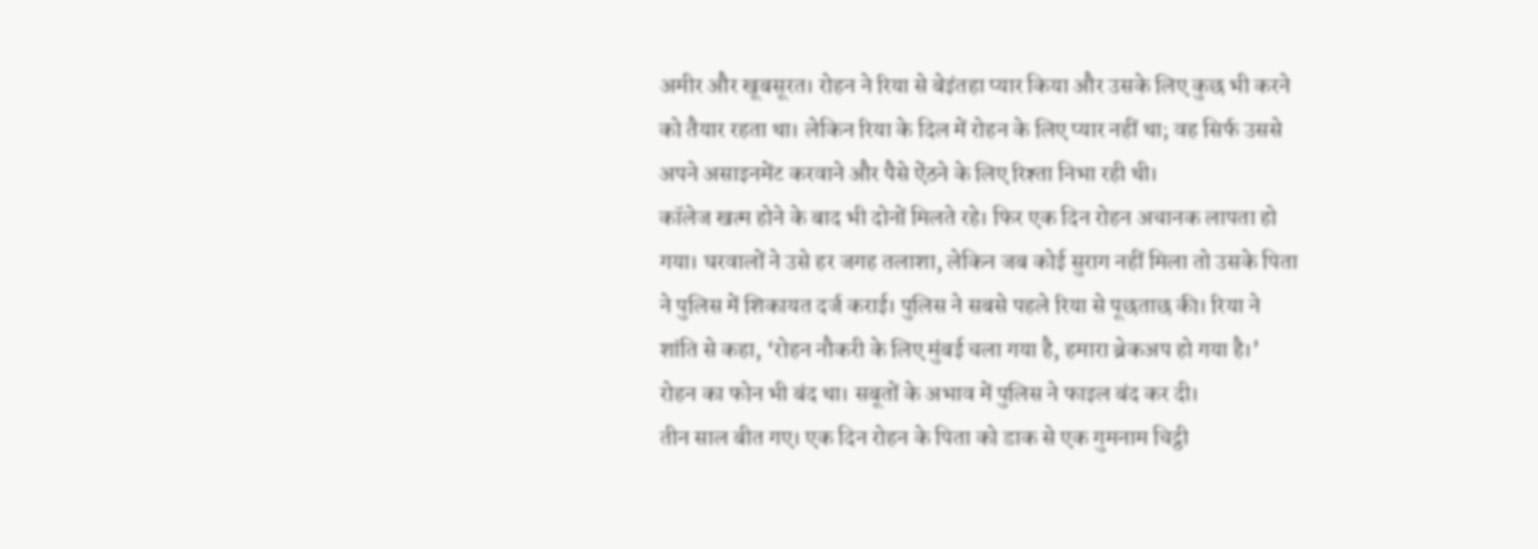अमीर और खूबसूरत। रोहन ने रिया से बेइंतहा प्यार किया और उसके लिए कुछ भी करने को तैयार रहता था। लेकिन रिया के दिल में रोहन के लिए प्यार नहीं था; वह सिर्फ उससे अपने असाइनमेंट करवाने और पैसे ऐंठने के लिए रिश्ता निभा रही थी।
कॉलेज खत्म होने के बाद भी दोनों मिलते रहे। फिर एक दिन रोहन अचानक लापता हो गया। घरवालों ने उसे हर जगह तलाशा, लेकिन जब कोई सुराग नहीं मिला तो उसके पिता ने पुलिस में शिकायत दर्ज कराई। पुलिस ने सबसे पहले रिया से पूछताछ की। रिया ने शांति से कहा, ‘रोहन नौकरी के लिए मुंबई चला गया है, हमारा ब्रेकअप हो गया है।’ रोहन का फोन भी बंद था। सबूतों के अभाव में पुलिस ने फाइल बंद कर दी।
तीन साल बीत गए। एक दिन रोहन के पिता को डाक से एक गुमनाम चिट्ठी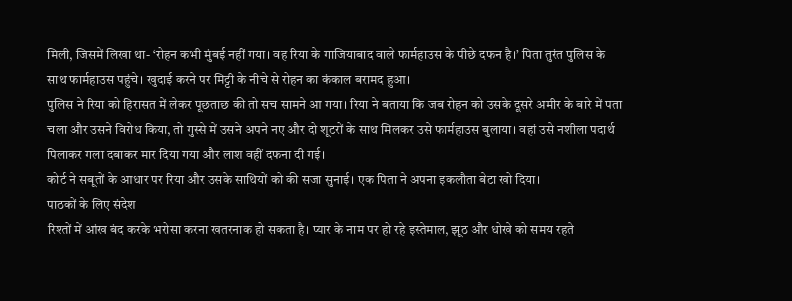मिली, जिसमें लिखा था- ‘रोहन कभी मुंबई नहीं गया। वह रिया के गाजियाबाद वाले फार्महाउस के पीछे दफन है।’ पिता तुरंत पुलिस के साथ फार्महाउस पहुंचे। खुदाई करने पर मिट्टी के नीचे से रोहन का कंकाल बरामद हुआ।
पुलिस ने रिया को हिरासत में लेकर पूछताछ की तो सच सामने आ गया। रिया ने बताया कि जब रोहन को उसके दूसरे अमीर के बारे में पता चला और उसने विरोध किया, तो गुस्से में उसने अपने नए और दो शूटरों के साथ मिलकर उसे फार्महाउस बुलाया। वहां उसे नशीला पदार्थ पिलाकर गला दबाकर मार दिया गया और लाश वहीं दफना दी गई।
कोर्ट ने सबूतों के आधार पर रिया और उसके साथियों को की सजा सुनाई। एक पिता ने अपना इकलौता बेटा खो दिया।
पाठकों के लिए संदेश
रिश्तों में आंख बंद करके भरोसा करना खतरनाक हो सकता है। प्यार के नाम पर हो रहे इस्तेमाल, झूठ और धोखे को समय रहते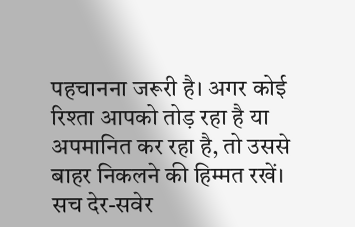पहचानना जरूरी है। अगर कोई रिश्ता आपको तोड़ रहा है या अपमानित कर रहा है, तो उससे बाहर निकलने की हिम्मत रखें। सच देर-सवेर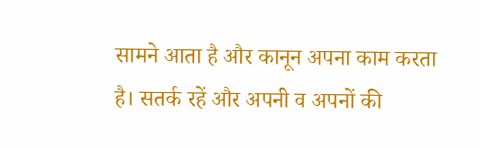सामने आता है और कानून अपना काम करता है। सतर्क रहें और अपनी व अपनों की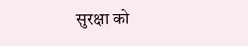सुरक्षा को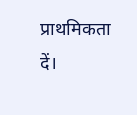प्राथमिकता दें।